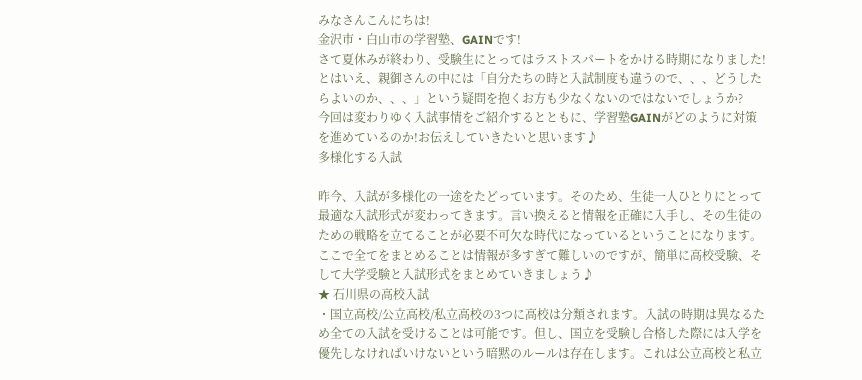みなさんこんにちは!
金沢市・白山市の学習塾、GAINです!
さて夏休みが終わり、受験生にとってはラストスパートをかける時期になりました!
とはいえ、親御さんの中には「自分たちの時と入試制度も違うので、、、どうしたらよいのか、、、」という疑問を抱くお方も少なくないのではないでしょうか?
今回は変わりゆく入試事情をご紹介するとともに、学習塾GAINがどのように対策を進めているのか!お伝えしていきたいと思います♪
多様化する入試

昨今、入試が多様化の一途をたどっています。そのため、生徒一人ひとりにとって最適な入試形式が変わってきます。言い換えると情報を正確に入手し、その生徒のための戦略を立てることが必要不可欠な時代になっているということになります。
ここで全てをまとめることは情報が多すぎて難しいのですが、簡単に高校受験、そして大学受験と入試形式をまとめていきましょう♪
★ 石川県の高校入試
・国立高校/公立高校/私立高校の3つに高校は分類されます。入試の時期は異なるため全ての入試を受けることは可能です。但し、国立を受験し合格した際には入学を優先しなければいけないという暗黙のルールは存在します。これは公立高校と私立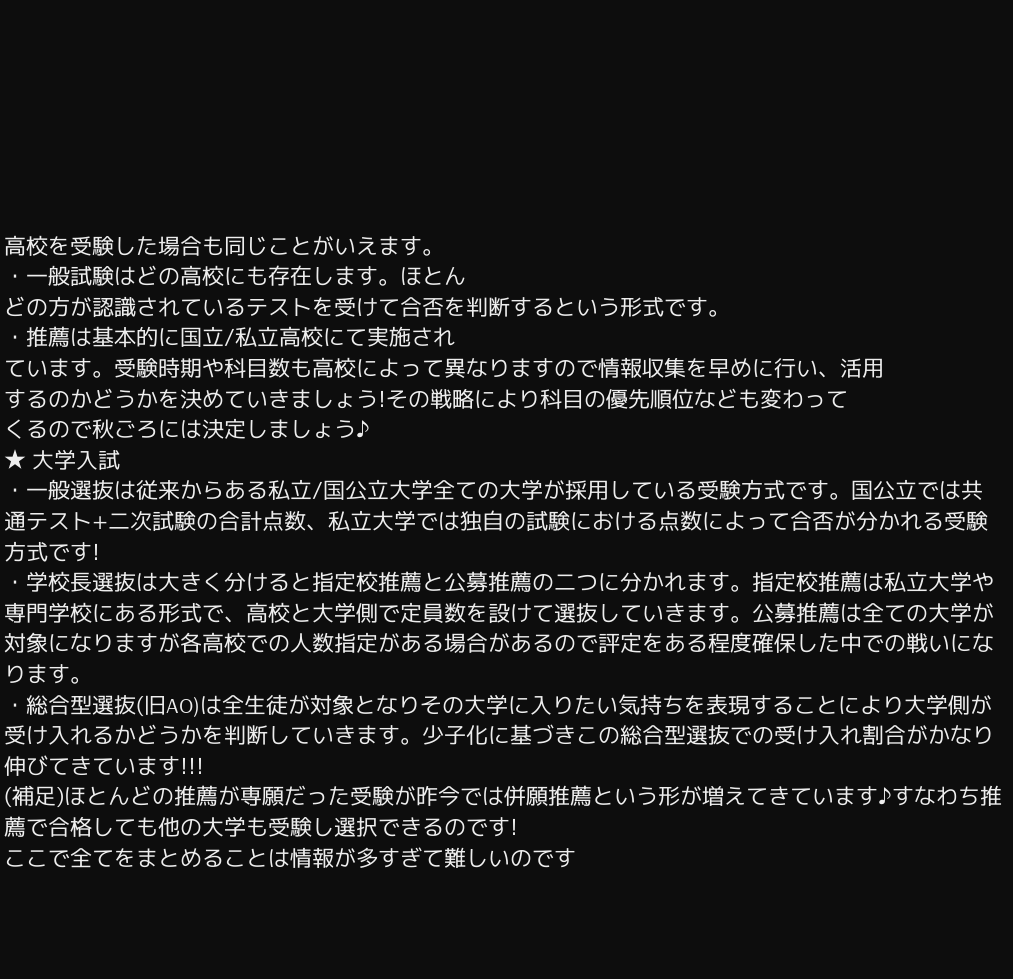高校を受験した場合も同じことがいえます。
・一般試験はどの高校にも存在します。ほとん
どの方が認識されているテストを受けて合否を判断するという形式です。
・推薦は基本的に国立/私立高校にて実施され
ています。受験時期や科目数も高校によって異なりますので情報収集を早めに行い、活用
するのかどうかを決めていきましょう!その戦略により科目の優先順位なども変わって
くるので秋ごろには決定しましょう♪
★ 大学入試
・一般選抜は従来からある私立/国公立大学全ての大学が採用している受験方式です。国公立では共通テスト+二次試験の合計点数、私立大学では独自の試験における点数によって合否が分かれる受験方式です!
・学校長選抜は大きく分けると指定校推薦と公募推薦の二つに分かれます。指定校推薦は私立大学や専門学校にある形式で、高校と大学側で定員数を設けて選抜していきます。公募推薦は全ての大学が対象になりますが各高校での人数指定がある場合があるので評定をある程度確保した中での戦いになります。
・総合型選抜(旧AO)は全生徒が対象となりその大学に入りたい気持ちを表現することにより大学側が受け入れるかどうかを判断していきます。少子化に基づきこの総合型選抜での受け入れ割合がかなり伸びてきています!!!
(補足)ほとんどの推薦が専願だった受験が昨今では併願推薦という形が増えてきています♪すなわち推薦で合格しても他の大学も受験し選択できるのです!
ここで全てをまとめることは情報が多すぎて難しいのです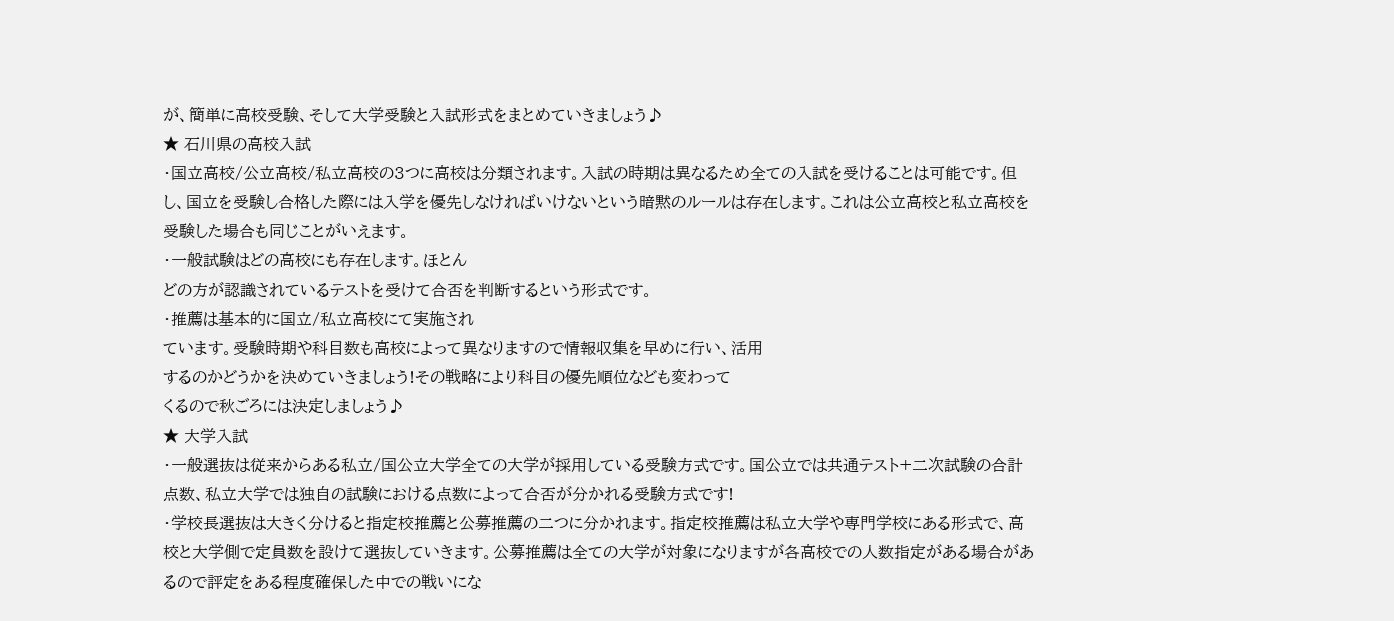が、簡単に高校受験、そして大学受験と入試形式をまとめていきましょう♪
★ 石川県の高校入試
・国立高校/公立高校/私立高校の3つに高校は分類されます。入試の時期は異なるため全ての入試を受けることは可能です。但し、国立を受験し合格した際には入学を優先しなければいけないという暗黙のルールは存在します。これは公立高校と私立高校を受験した場合も同じことがいえます。
・一般試験はどの高校にも存在します。ほとん
どの方が認識されているテストを受けて合否を判断するという形式です。
・推薦は基本的に国立/私立高校にて実施され
ています。受験時期や科目数も高校によって異なりますので情報収集を早めに行い、活用
するのかどうかを決めていきましょう!その戦略により科目の優先順位なども変わって
くるので秋ごろには決定しましょう♪
★ 大学入試
・一般選抜は従来からある私立/国公立大学全ての大学が採用している受験方式です。国公立では共通テスト+二次試験の合計点数、私立大学では独自の試験における点数によって合否が分かれる受験方式です!
・学校長選抜は大きく分けると指定校推薦と公募推薦の二つに分かれます。指定校推薦は私立大学や専門学校にある形式で、高校と大学側で定員数を設けて選抜していきます。公募推薦は全ての大学が対象になりますが各高校での人数指定がある場合があるので評定をある程度確保した中での戦いにな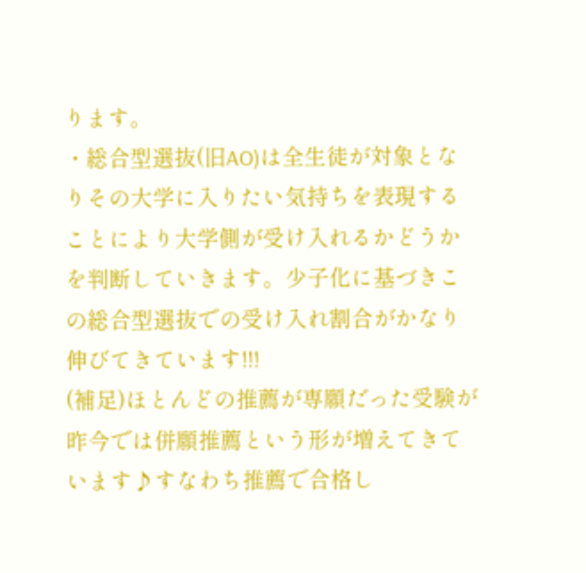ります。
・総合型選抜(旧AO)は全生徒が対象となりその大学に入りたい気持ちを表現することにより大学側が受け入れるかどうかを判断していきます。少子化に基づきこの総合型選抜での受け入れ割合がかなり伸びてきています!!!
(補足)ほとんどの推薦が専願だった受験が昨今では併願推薦という形が増えてきています♪すなわち推薦で合格し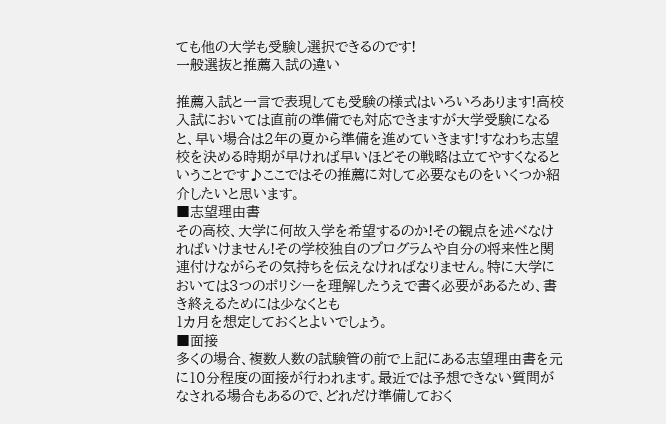ても他の大学も受験し選択できるのです!
一般選抜と推薦入試の違い

推薦入試と一言で表現しても受験の様式はいろいろあります!高校入試においては直前の準備でも対応できますが大学受験になると、早い場合は2年の夏から準備を進めていきます!すなわち志望校を決める時期が早ければ早いほどその戦略は立てやすくなるということです♪ここではその推薦に対して必要なものをいくつか紹介したいと思います。
■志望理由書
その高校、大学に何故入学を希望するのか!その観点を述べなければいけません!その学校独自のプログラムや自分の将来性と関連付けながらその気持ちを伝えなければなりません。特に大学においては3つのポリシーを理解したうえで書く必要があるため、書き終えるためには少なくとも
1カ月を想定しておくとよいでしょう。
■面接
多くの場合、複数人数の試験管の前で上記にある志望理由書を元に10分程度の面接が行われます。最近では予想できない質問がなされる場合もあるので、どれだけ準備しておく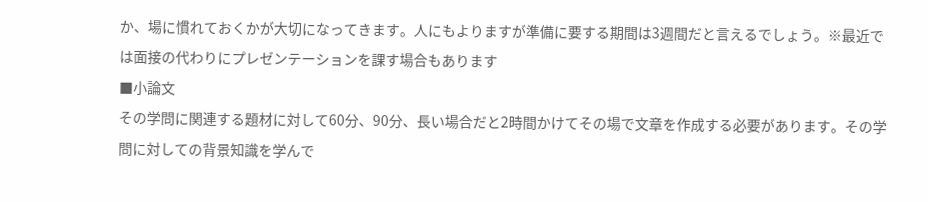か、場に慣れておくかが大切になってきます。人にもよりますが準備に要する期間は3週間だと言えるでしょう。※最近では面接の代わりにプレゼンテーションを課す場合もあります
■小論文
その学問に関連する題材に対して60分、90分、長い場合だと2時間かけてその場で文章を作成する必要があります。その学問に対しての背景知識を学んで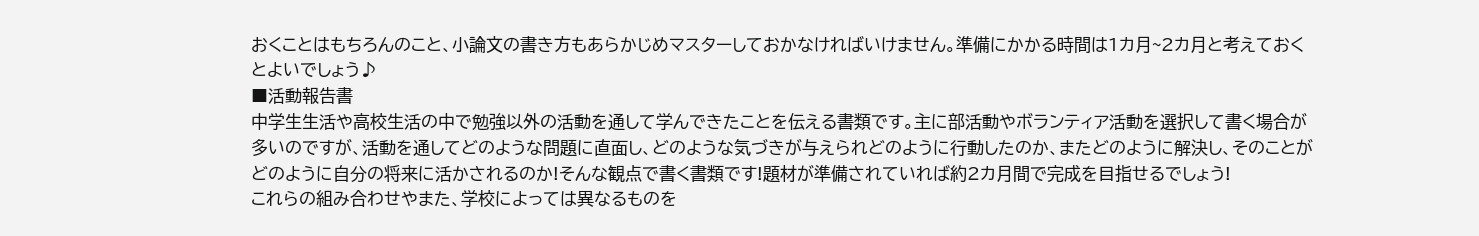おくことはもちろんのこと、小論文の書き方もあらかじめマスターしておかなければいけません。準備にかかる時間は1カ月~2カ月と考えておくとよいでしょう♪
■活動報告書
中学生生活や高校生活の中で勉強以外の活動を通して学んできたことを伝える書類です。主に部活動やボランティア活動を選択して書く場合が多いのですが、活動を通してどのような問題に直面し、どのような気づきが与えられどのように行動したのか、またどのように解決し、そのことがどのように自分の将来に活かされるのか!そんな観点で書く書類です!題材が準備されていれば約2カ月間で完成を目指せるでしょう!
これらの組み合わせやまた、学校によっては異なるものを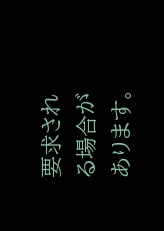要求される場合があります。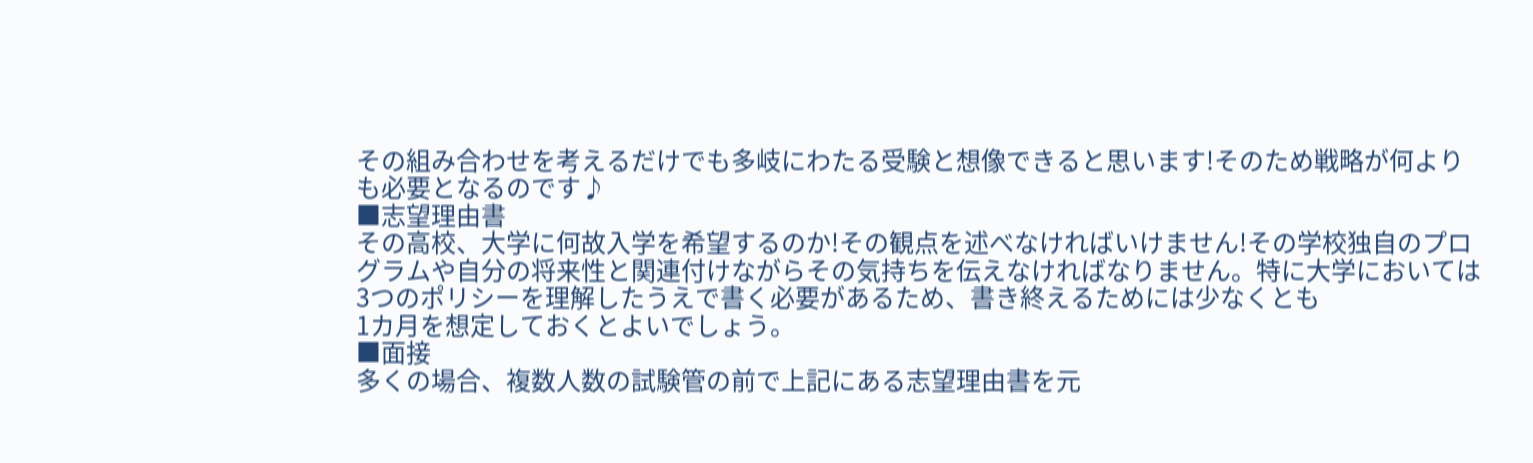その組み合わせを考えるだけでも多岐にわたる受験と想像できると思います!そのため戦略が何よりも必要となるのです♪
■志望理由書
その高校、大学に何故入学を希望するのか!その観点を述べなければいけません!その学校独自のプログラムや自分の将来性と関連付けながらその気持ちを伝えなければなりません。特に大学においては3つのポリシーを理解したうえで書く必要があるため、書き終えるためには少なくとも
1カ月を想定しておくとよいでしょう。
■面接
多くの場合、複数人数の試験管の前で上記にある志望理由書を元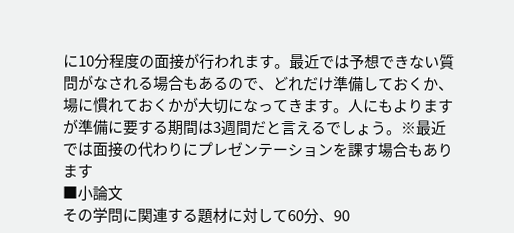に10分程度の面接が行われます。最近では予想できない質問がなされる場合もあるので、どれだけ準備しておくか、場に慣れておくかが大切になってきます。人にもよりますが準備に要する期間は3週間だと言えるでしょう。※最近では面接の代わりにプレゼンテーションを課す場合もあります
■小論文
その学問に関連する題材に対して60分、90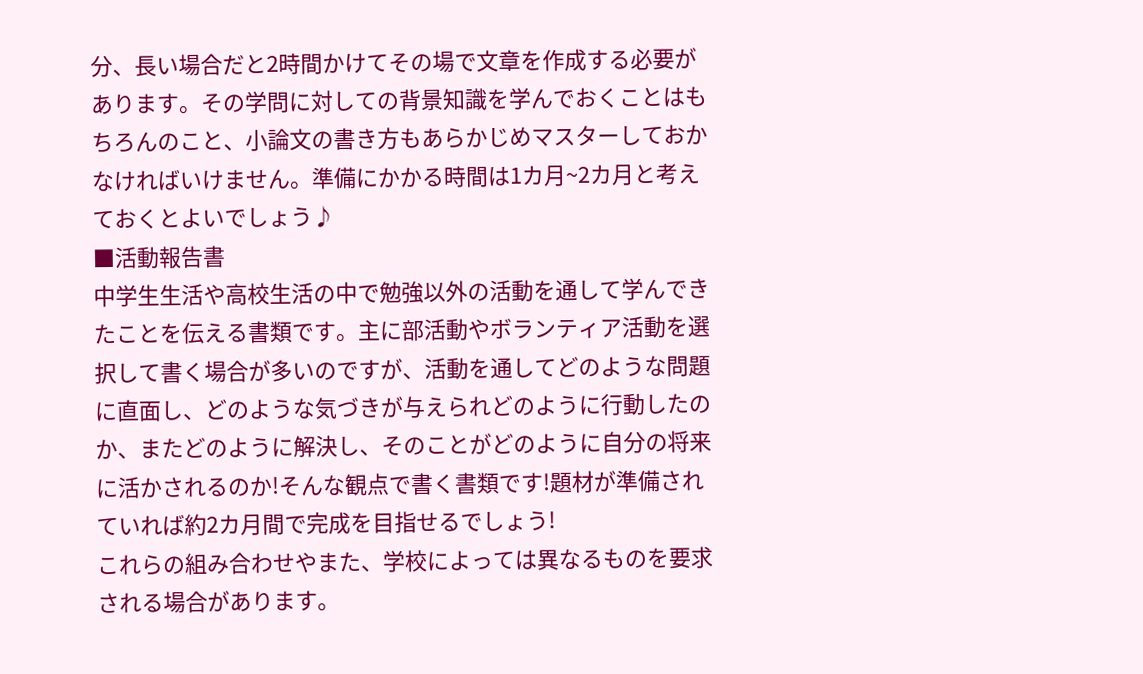分、長い場合だと2時間かけてその場で文章を作成する必要があります。その学問に対しての背景知識を学んでおくことはもちろんのこと、小論文の書き方もあらかじめマスターしておかなければいけません。準備にかかる時間は1カ月~2カ月と考えておくとよいでしょう♪
■活動報告書
中学生生活や高校生活の中で勉強以外の活動を通して学んできたことを伝える書類です。主に部活動やボランティア活動を選択して書く場合が多いのですが、活動を通してどのような問題に直面し、どのような気づきが与えられどのように行動したのか、またどのように解決し、そのことがどのように自分の将来に活かされるのか!そんな観点で書く書類です!題材が準備されていれば約2カ月間で完成を目指せるでしょう!
これらの組み合わせやまた、学校によっては異なるものを要求される場合があります。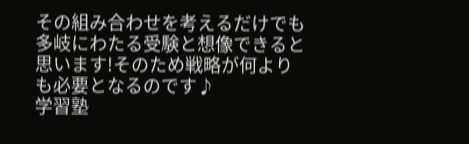その組み合わせを考えるだけでも多岐にわたる受験と想像できると思います!そのため戦略が何よりも必要となるのです♪
学習塾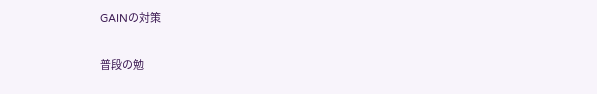GAINの対策

普段の勉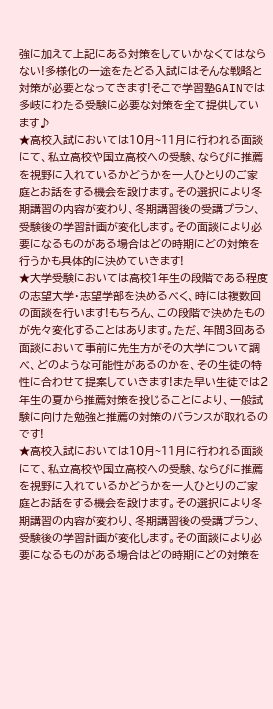強に加えて上記にある対策をしていかなくてはならない!多様化の一途をたどる入試にはそんな戦略と対策が必要となってきます!そこで学習塾GAINでは多岐にわたる受験に必要な対策を全て提供しています♪
★高校入試においては10月~11月に行われる面談にて、私立高校や国立高校への受験、ならびに推薦を視野に入れているかどうかを一人ひとりのご家庭とお話をする機会を設けます。その選択により冬期講習の内容が変わり、冬期講習後の受講プラン、受験後の学習計画が変化します。その面談により必要になるものがある場合はどの時期にどの対策を行うかも具体的に決めていきます!
★大学受験においては高校1年生の段階である程度の志望大学・志望学部を決めるべく、時には複数回の面談を行います!もちろん、この段階で決めたものが先々変化することはあります。ただ、年間3回ある面談において事前に先生方がその大学について調べ、どのような可能性があるのかを、その生徒の特性に合わせて提案していきます!また早い生徒では2年生の夏から推薦対策を投じることにより、一般試験に向けた勉強と推薦の対策のバランスが取れるのです!
★高校入試においては10月~11月に行われる面談にて、私立高校や国立高校への受験、ならびに推薦を視野に入れているかどうかを一人ひとりのご家庭とお話をする機会を設けます。その選択により冬期講習の内容が変わり、冬期講習後の受講プラン、受験後の学習計画が変化します。その面談により必要になるものがある場合はどの時期にどの対策を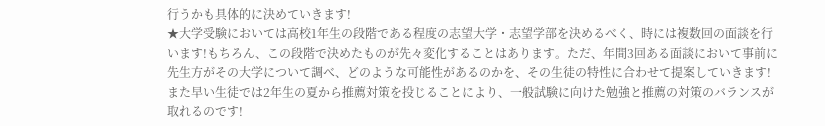行うかも具体的に決めていきます!
★大学受験においては高校1年生の段階である程度の志望大学・志望学部を決めるべく、時には複数回の面談を行います!もちろん、この段階で決めたものが先々変化することはあります。ただ、年間3回ある面談において事前に先生方がその大学について調べ、どのような可能性があるのかを、その生徒の特性に合わせて提案していきます!また早い生徒では2年生の夏から推薦対策を投じることにより、一般試験に向けた勉強と推薦の対策のバランスが取れるのです!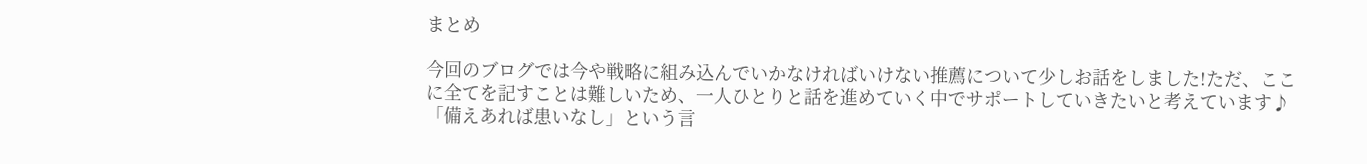まとめ

今回のブログでは今や戦略に組み込んでいかなければいけない推薦について少しお話をしました!ただ、ここに全てを記すことは難しいため、一人ひとりと話を進めていく中でサポートしていきたいと考えています♪「備えあれば患いなし」という言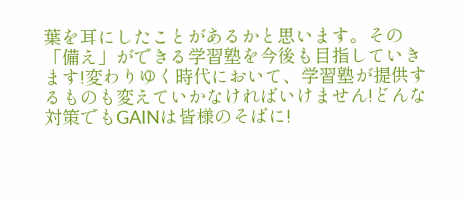葉を耳にしたことがあるかと思います。その「備え」ができる学習塾を今後も目指していきます!変わりゆく時代において、学習塾が提供するものも変えていかなければいけません!どんな対策でもGAINは皆様のそばに!